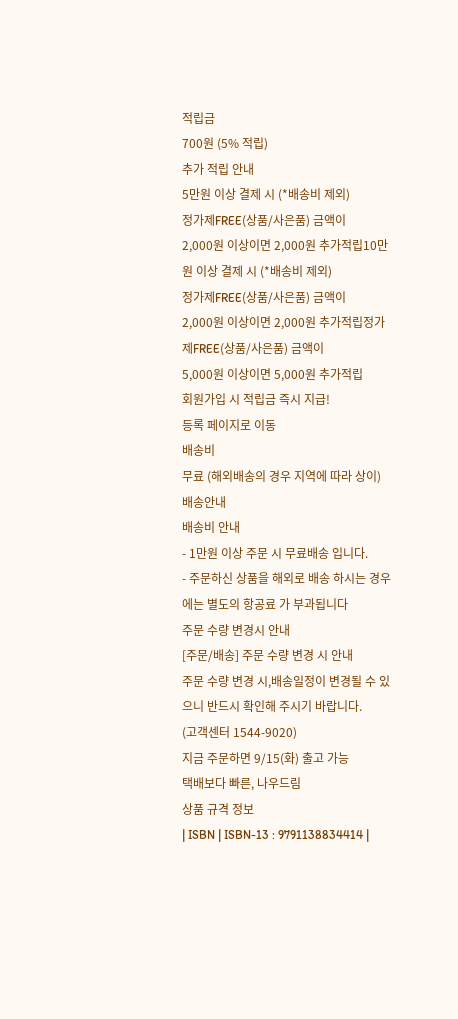적립금
700원 (5% 적립)
추가 적립 안내
5만원 이상 결제 시 (*배송비 제외)
정가제FREE(상품/사은품) 금액이
2,000원 이상이면 2,000원 추가적립10만원 이상 결제 시 (*배송비 제외)
정가제FREE(상품/사은품) 금액이
2,000원 이상이면 2,000원 추가적립정가제FREE(상품/사은품) 금액이
5,000원 이상이면 5,000원 추가적립
회원가입 시 적립금 즉시 지급!
등록 페이지로 이동
배송비
무료 (해외배송의 경우 지역에 따라 상이)
배송안내
배송비 안내
- 1만원 이상 주문 시 무료배송 입니다.
- 주문하신 상품을 해외로 배송 하시는 경우에는 별도의 항공료 가 부과됩니다
주문 수량 변경시 안내
[주문/배송] 주문 수량 변경 시 안내
주문 수량 변경 시,배송일정이 변경될 수 있으니 반드시 확인해 주시기 바랍니다.
(고객센터 1544-9020)
지금 주문하면 9/15(화) 출고 가능
택배보다 빠른, 나우드림
상품 규격 정보
| ISBN | ISBN-13 : 9791138834414 |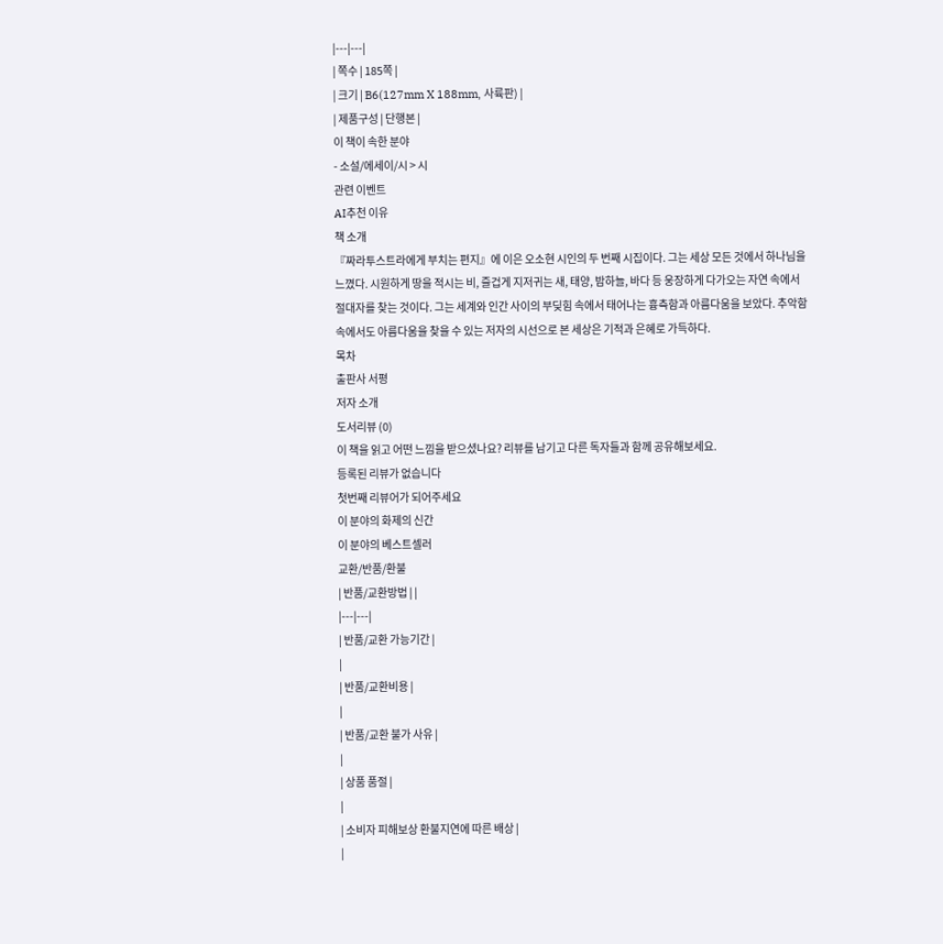|---|---|
| 쪽수 | 185쪽 |
| 크기 | B6(127mm X 188mm, 사륙판) |
| 제품구성 | 단행본 |
이 책이 속한 분야
- 소설/에세이/시 > 시
관련 이벤트
AI추천 이유
책 소개
『짜라투스트라에게 부치는 편지』에 이은 오소현 시인의 두 번째 시집이다. 그는 세상 모든 것에서 하나님을 느꼈다. 시원하게 땅을 적시는 비, 즐겁게 지저귀는 새, 태양, 밤하늘, 바다 등 웅장하게 다가오는 자연 속에서 절대자를 찾는 것이다. 그는 세계와 인간 사이의 부딪힘 속에서 태어나는 흉측함과 아름다움을 보았다. 추악함 속에서도 아름다움을 찾을 수 있는 저자의 시선으로 본 세상은 기적과 은혜로 가득하다.
목차
출판사 서평
저자 소개
도서리뷰 (0)
이 책을 읽고 어떤 느낌을 받으셨나요? 리뷰를 남기고 다른 독자들과 함께 공유해보세요.
등록된 리뷰가 없습니다
첫번째 리뷰어가 되어주세요
이 분야의 화제의 신간
이 분야의 베스트셀러
교환/반품/환불
| 반품/교환방법 | |
|---|---|
| 반품/교환 가능기간 |
|
| 반품/교환비용 |
|
| 반품/교환 불가 사유 |
|
| 상품 품절 |
|
| 소비자 피해보상 환불지연에 따른 배상 |
|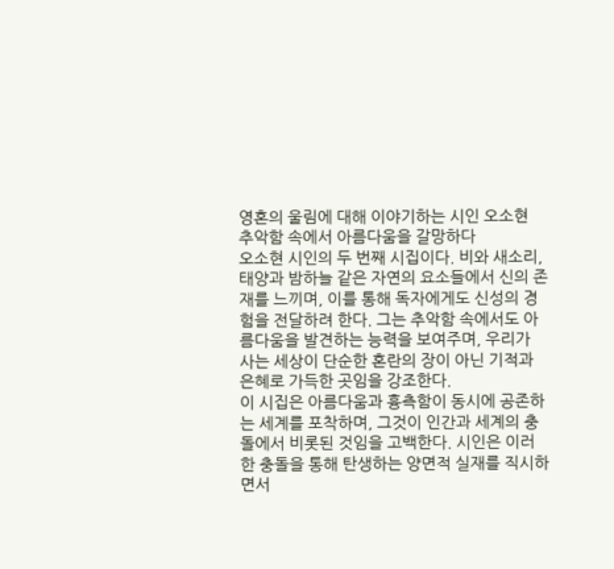영혼의 울림에 대해 이야기하는 시인 오소현
추악함 속에서 아름다움을 갈망하다
오소현 시인의 두 번째 시집이다. 비와 새소리, 태양과 밤하늘 같은 자연의 요소들에서 신의 존재를 느끼며, 이를 통해 독자에게도 신성의 경험을 전달하려 한다. 그는 추악함 속에서도 아름다움을 발견하는 능력을 보여주며, 우리가 사는 세상이 단순한 혼란의 장이 아닌 기적과 은혜로 가득한 곳임을 강조한다.
이 시집은 아름다움과 흉측함이 동시에 공존하는 세계를 포착하며, 그것이 인간과 세계의 충돌에서 비롯된 것임을 고백한다. 시인은 이러한 충돌을 통해 탄생하는 양면적 실재를 직시하면서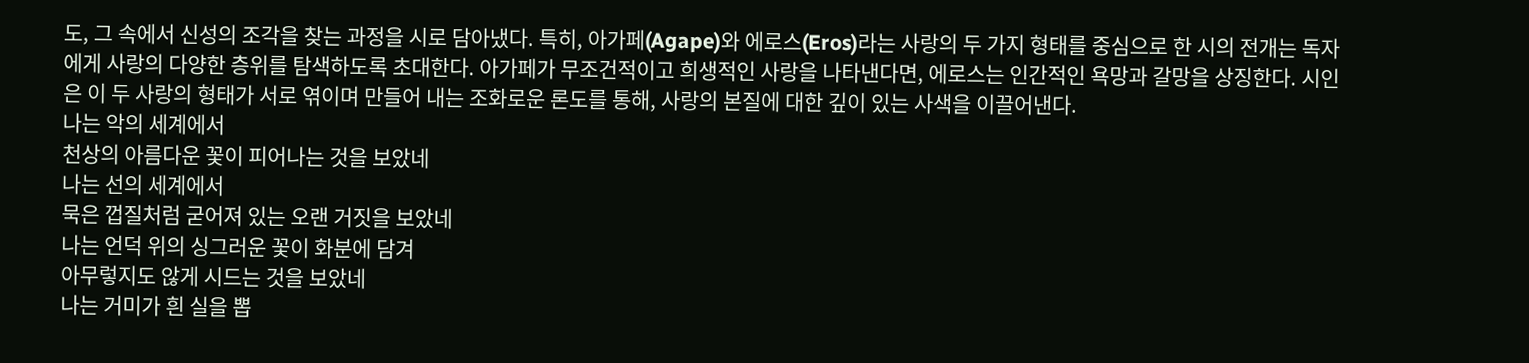도, 그 속에서 신성의 조각을 찾는 과정을 시로 담아냈다. 특히, 아가페(Agape)와 에로스(Eros)라는 사랑의 두 가지 형태를 중심으로 한 시의 전개는 독자에게 사랑의 다양한 층위를 탐색하도록 초대한다. 아가페가 무조건적이고 희생적인 사랑을 나타낸다면, 에로스는 인간적인 욕망과 갈망을 상징한다. 시인은 이 두 사랑의 형태가 서로 엮이며 만들어 내는 조화로운 론도를 통해, 사랑의 본질에 대한 깊이 있는 사색을 이끌어낸다.
나는 악의 세계에서
천상의 아름다운 꽃이 피어나는 것을 보았네
나는 선의 세계에서
묵은 껍질처럼 굳어져 있는 오랜 거짓을 보았네
나는 언덕 위의 싱그러운 꽃이 화분에 담겨
아무렇지도 않게 시드는 것을 보았네
나는 거미가 흰 실을 뽑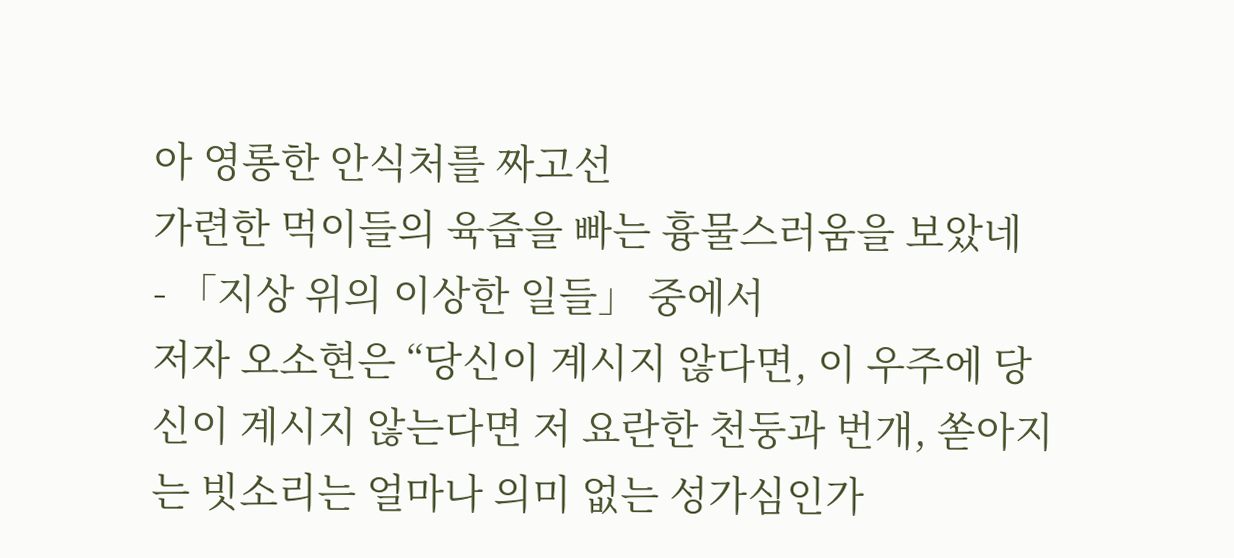아 영롱한 안식처를 짜고선
가련한 먹이들의 육즙을 빠는 흉물스러움을 보았네
- 「지상 위의 이상한 일들」 중에서
저자 오소현은 “당신이 계시지 않다면, 이 우주에 당신이 계시지 않는다면 저 요란한 천둥과 번개, 쏟아지는 빗소리는 얼마나 의미 없는 성가심인가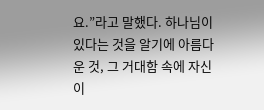요.”라고 말했다. 하나님이 있다는 것을 알기에 아름다운 것, 그 거대함 속에 자신이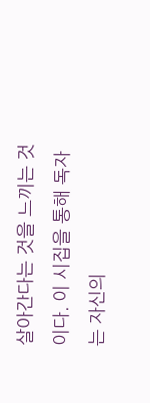살아간다는 것을 느끼는 것이다. 이 시집을 통해 독자는 자신의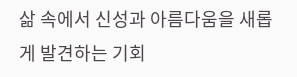삶 속에서 신성과 아름다움을 새롭게 발견하는 기회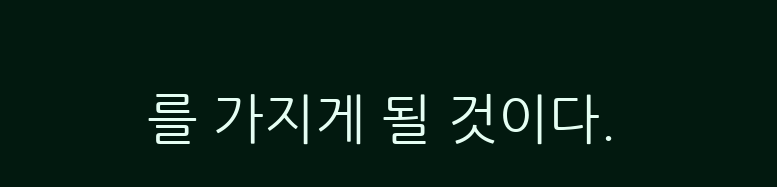를 가지게 될 것이다.